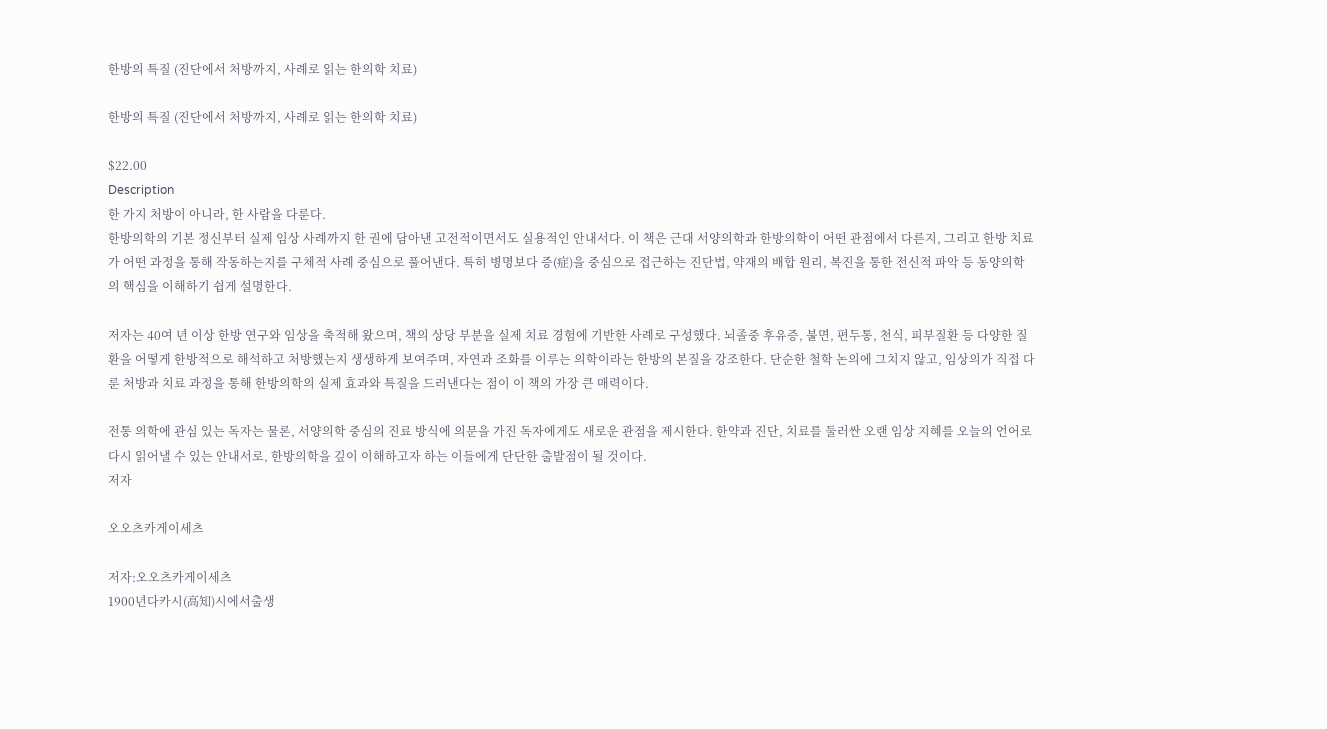한방의 특질 (진단에서 처방까지, 사례로 읽는 한의학 치료)

한방의 특질 (진단에서 처방까지, 사례로 읽는 한의학 치료)

$22.00
Description
한 가지 처방이 아니라, 한 사람을 다룬다.
한방의학의 기본 정신부터 실제 임상 사례까지 한 권에 담아낸 고전적이면서도 실용적인 안내서다. 이 책은 근대 서양의학과 한방의학이 어떤 관점에서 다른지, 그리고 한방 치료가 어떤 과정을 통해 작동하는지를 구체적 사례 중심으로 풀어낸다. 특히 병명보다 증(症)을 중심으로 접근하는 진단법, 약재의 배합 원리, 복진을 통한 전신적 파악 등 동양의학의 핵심을 이해하기 쉽게 설명한다.

저자는 40여 년 이상 한방 연구와 임상을 축적해 왔으며, 책의 상당 부분을 실제 치료 경험에 기반한 사례로 구성했다. 뇌졸중 후유증, 불면, 편두통, 천식, 피부질환 등 다양한 질환을 어떻게 한방적으로 해석하고 처방했는지 생생하게 보여주며, 자연과 조화를 이루는 의학이라는 한방의 본질을 강조한다. 단순한 철학 논의에 그치지 않고, 임상의가 직접 다룬 처방과 치료 과정을 통해 한방의학의 실제 효과와 특질을 드러낸다는 점이 이 책의 가장 큰 매력이다.

전통 의학에 관심 있는 독자는 물론, 서양의학 중심의 진료 방식에 의문을 가진 독자에게도 새로운 관점을 제시한다. 한약과 진단, 치료를 둘러싼 오랜 임상 지혜를 오늘의 언어로 다시 읽어낼 수 있는 안내서로, 한방의학을 깊이 이해하고자 하는 이들에게 단단한 출발점이 될 것이다.
저자

오오츠카게이세츠

저자:오오츠카게이세츠
1900년다카시(高知)시에서출생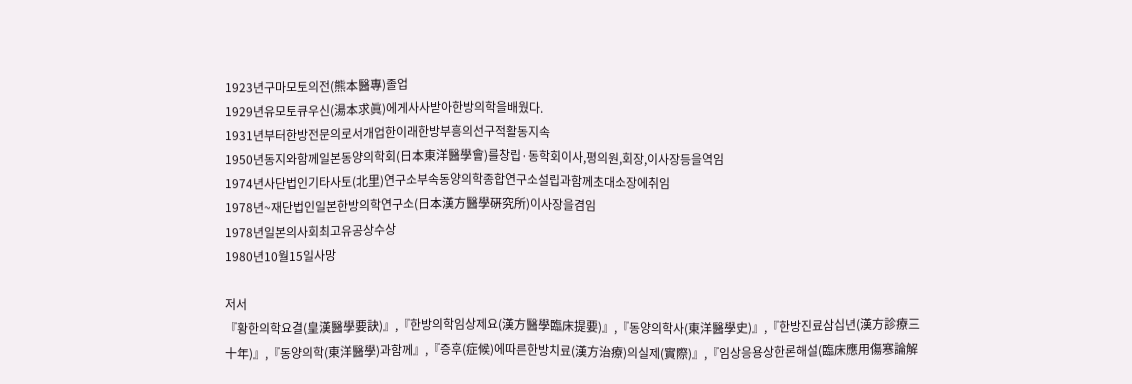1923년구마모토의전(熊本醫專)졸업
1929년유모토큐우신(湯本求眞)에게사사받아한방의학을배웠다.
1931년부터한방전문의로서개업한이래한방부흥의선구적활동지속
1950년동지와함께일본동양의학회(日本東洋醫學會)를창립·동학회이사,평의원,회장,이사장등을역임
1974년사단법인기타사토(北里)연구소부속동양의학종합연구소설립과함께초대소장에취임
1978년~재단법인일본한방의학연구소(日本漢方醫學硏究所)이사장을겸임
1978년일본의사회최고유공상수상
1980년10월15일사망

저서
『황한의학요결(皇漢醫學要訣)』,『한방의학임상제요(漢方醫學臨床提要)』,『동양의학사(東洋醫學史)』,『한방진료삼십년(漢方診療三十年)』,『동양의학(東洋醫學)과함께』,『증후(症候)에따른한방치료(漢方治療)의실제(實際)』,『임상응용상한론해설(臨床應用傷寒論解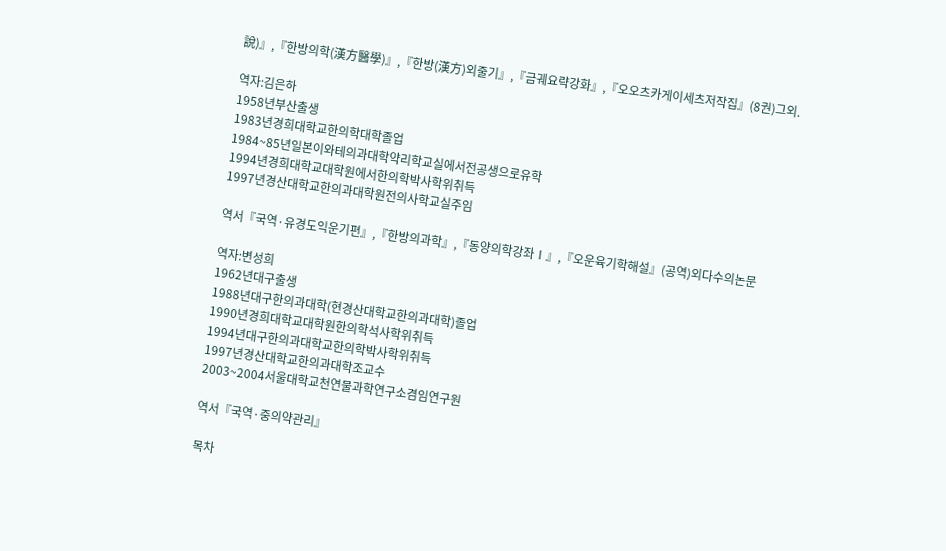說)』,『한방의학(漢方醫學)』,『한방(漢方)외줄기』,『금궤요략강화』,『오오츠카게이세츠저작집』(8권)그외.

역자:김은하
1958년부산출생
1983년경희대학교한의학대학졸업
1984~85년일본이와테의과대학약리학교실에서전공생으로유학
1994년경희대학교대학원에서한의학박사학위취득
1997년경산대학교한의과대학원전의사학교실주임

역서『국역·유경도익운기편』,『한방의과학』,『동양의학강좌Ⅰ』,『오운육기학해설』(공역)외다수의논문

역자:변성희
1962년대구출생
1988년대구한의과대학(현경산대학교한의과대학)졸업
1990년경희대학교대학원한의학석사학위취득
1994년대구한의과대학교한의학박사학위취득
1997년경산대학교한의과대학조교수
2003~2004서울대학교천연물과학연구소겸임연구원

역서『국역·중의약관리』

목차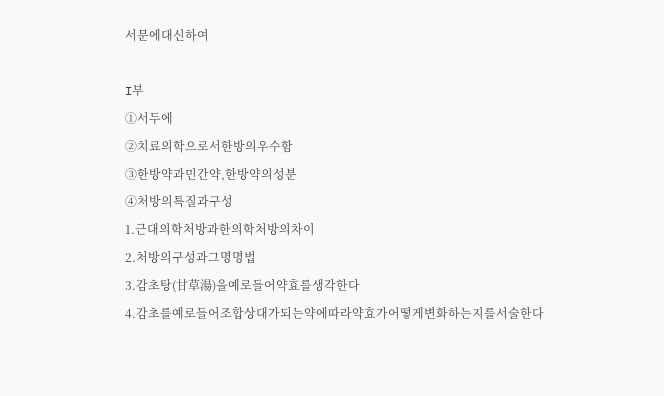서문에대신하여

I부
①서두에
②치료의학으로서한방의우수함
③한방약과민간약,한방약의성분
④처방의특질과구성
1.근대의학처방과한의학처방의차이
2.처방의구성과그명명법
3.감초탕(甘草湯)을예로들어약효를생각한다
4.감초를예로들어조합상대가되는약에따라약효가어떻게변화하는지를서술한다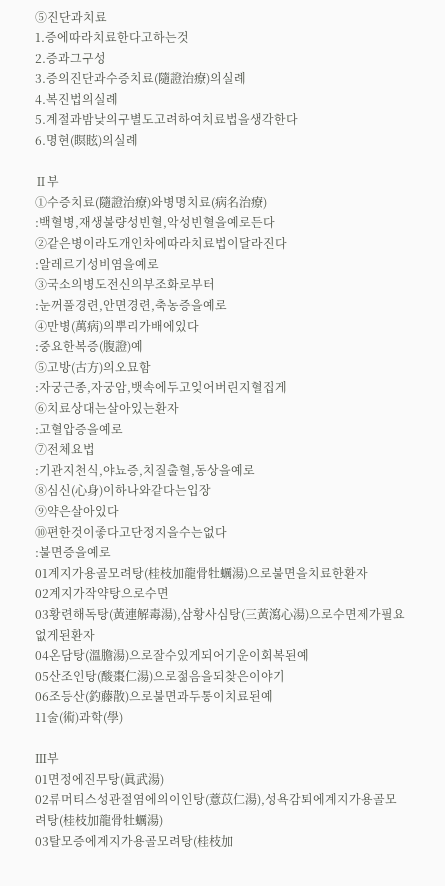⑤진단과치료
1.증에따라치료한다고하는것
2.증과그구성
3.증의진단과수증치료(隨證治療)의실례
4.복진법의실례
5.계절과밤낮의구별도고려하여치료법을생각한다
6.명현(瞑眩)의실례

Ⅱ부
①수증치료(隨證治療)와병명치료(病名治療)
:백혈병,재생불량성빈혈,악성빈혈을예로든다
②같은병이라도개인차에따라치료법이달라진다
:알레르기성비염을예로
③국소의병도전신의부조화로부터
:눈꺼풀경련,안면경련,축농증을예로
④만병(萬病)의뿌리가배에있다
:중요한복증(腹證)예
⑤고방(古方)의오묘함
:자궁근종,자궁암,뱃속에두고잊어버린지혈집게
⑥치료상대는살아있는환자
:고혈압증을예로
⑦전체요법
:기관지천식,야뇨증,치질출혈,동상을예로
⑧심신(心身)이하나와같다는입장
⑨약은살아있다
⑩편한것이좋다고단정지을수는없다
:불면증을예로
01계지가용골모려탕(桂枝加龍骨牡蠣湯)으로불면을치료한환자
02계지가작약탕으로수면
03황련해독탕(黃連解毒湯),삼황사심탕(三黃瀉心湯)으로수면제가필요없게된환자
04온담탕(溫膽湯)으로잘수있게되어기운이회복된예
05산조인탕(酸棗仁湯)으로젊음을되찾은이야기
06조등산(釣藤散)으로불면과두통이치료된예
11술(術)과학(學)

Ⅲ부
01면정에진무탕(眞武湯)
02류머티스성관절염에의이인탕(薏苡仁湯),성욕감퇴에계지가용골모려탕(桂枝加龍骨牡蠣湯)
03탈모증에계지가용골모려탕(桂枝加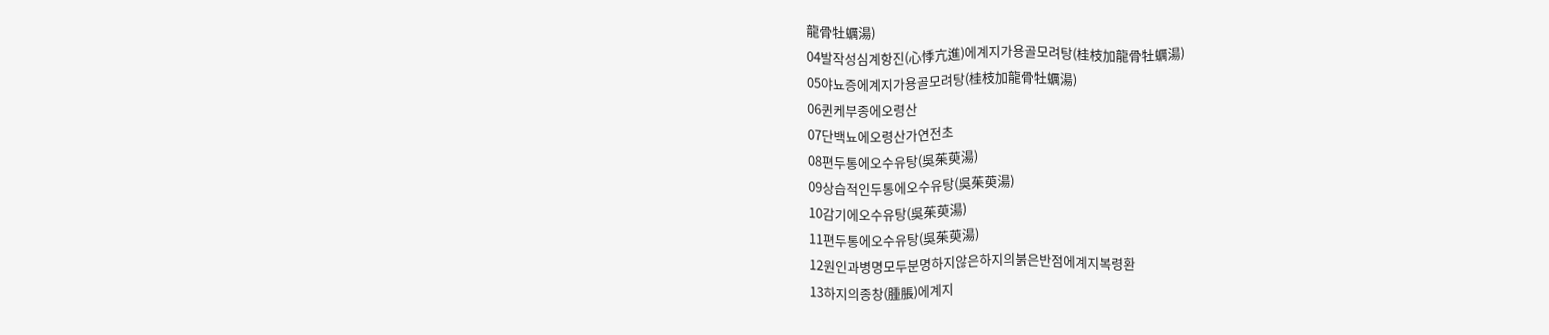龍骨牡蠣湯)
04발작성심계항진(心悸亢進)에계지가용골모려탕(桂枝加龍骨牡蠣湯)
05야뇨증에계지가용골모려탕(桂枝加龍骨牡蠣湯)
06퀸케부종에오령산
07단백뇨에오령산가연전초
08편두통에오수유탕(吳茱萸湯)
09상습적인두통에오수유탕(吳茱萸湯)
10감기에오수유탕(吳茱萸湯)
11편두통에오수유탕(吳茱萸湯)
12원인과병명모두분명하지않은하지의붉은반점에계지복령환
13하지의종창(腫脹)에계지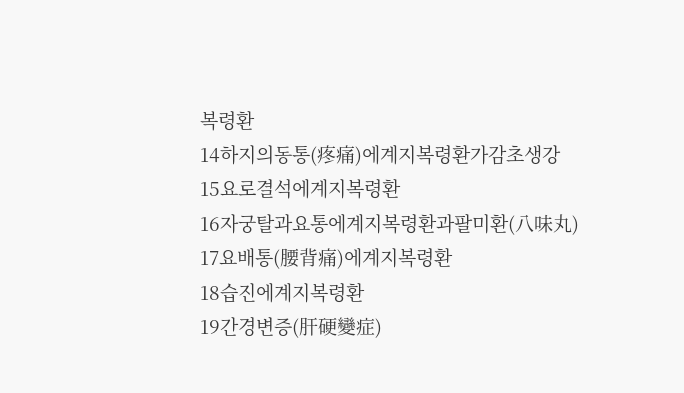복령환
14하지의동통(疼痛)에계지복령환가감초생강
15요로결석에계지복령환
16자궁탈과요통에계지복령환과팔미환(八味丸)
17요배통(腰背痛)에계지복령환
18습진에계지복령환
19간경변증(肝硬變症)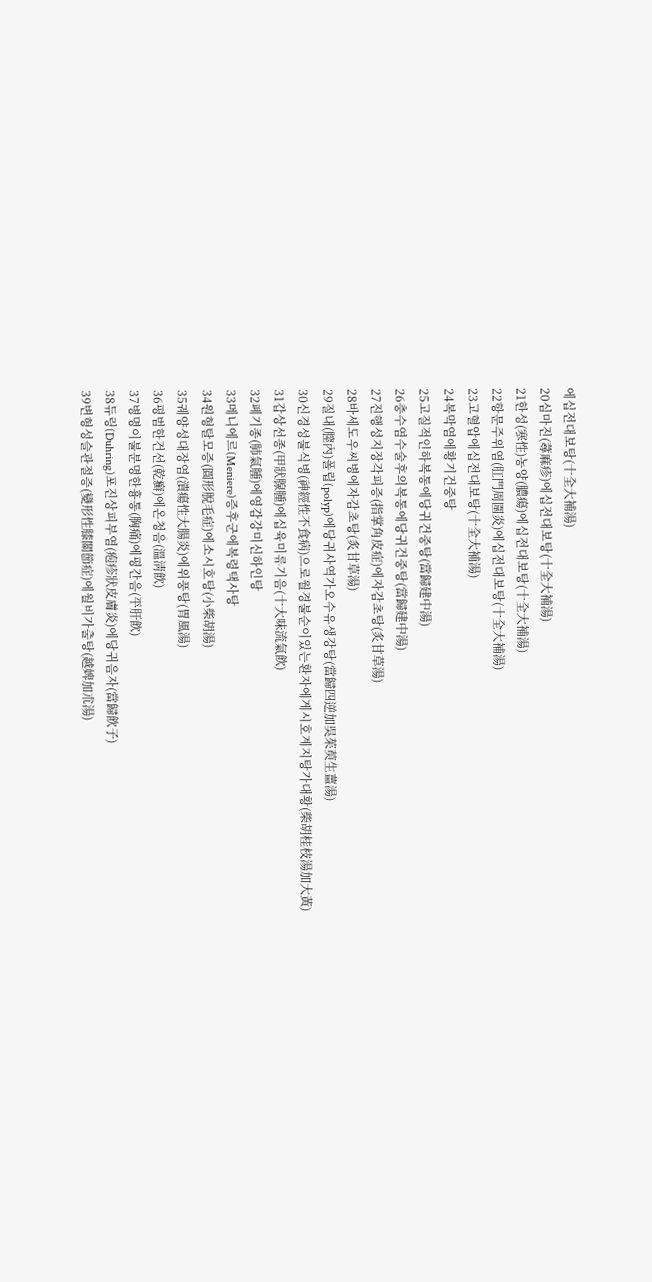에십전대보탕(十全大補湯)
20심마진(蕁麻疹)에십전대보탕(十全大補湯)
21한성(寒性)농양(膿瘍)에십전대보탕(十全大補湯)
22항문주위염(肛門周圍炎)에십전대보탕(十全大補湯)
23고혈압에십전대보탕(十全大補湯)
24복막염에황기건중탕
25고질적인하복통에당귀건중탕(當歸建中湯)
26충수염수술후의복통에당귀건중탕(當歸建中湯)
27진행성지장각피증(指掌角皮症)에자감초탕(炙甘草湯)
28바세도우씨병에자감초탕(炙甘草湯)
29질내(膣內)폴립(polyp)에당귀사역가오수유생강탕(當歸四逆加吳茱萸生薑湯)
30신경성불식병(神經性不食病)으로월경불순이있는환자에게시호계지탕가대황(柴胡桂枝湯加大黃)
31갑상선종(甲狀腺腫)에십육미류기음(十大味流氣飮)
32폐기종(肺氣腫)에영감강미신하인탕
33메니에르(Meniere)증후군에복령택사탕
34원형탈모증(圓形脫毛症)에소시호탕(小柴胡湯)
35궤양성대장염(潰瘍性大腸炎)에위풍탕(胃風湯)
36평범한건선(乾癬)에온청음(溫淸飮)
37병명이불분명한흉통(胸痛)에평간음(平肝飮)
38듀링(Duhring)포진상피부염(疱疹狀皮膚炎)에당귀음자(當歸飮子)
39변형성슬관절증(變形性膝關節症)에월비가출탕(越婢加朮湯)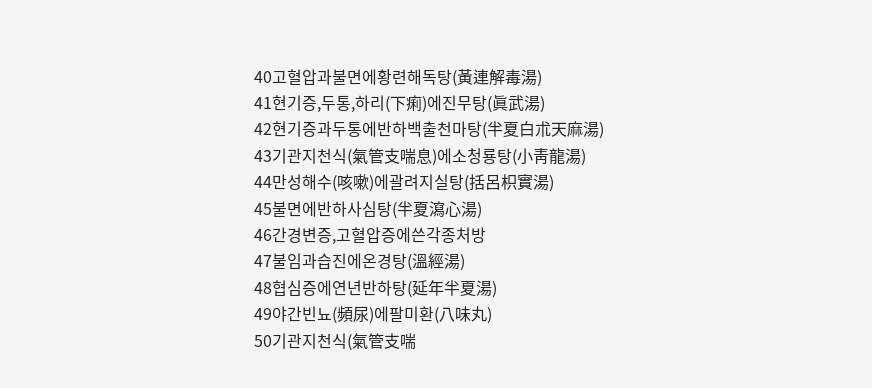40고혈압과불면에황련해독탕(黃連解毒湯)
41현기증,두통,하리(下痢)에진무탕(眞武湯)
42현기증과두통에반하백출천마탕(半夏白朮天麻湯)
43기관지천식(氣管支喘息)에소청룡탕(小靑龍湯)
44만성해수(咳嗽)에괄려지실탕(括呂枳實湯)
45불면에반하사심탕(半夏瀉心湯)
46간경변증,고혈압증에쓴각종처방
47불임과습진에온경탕(溫經湯)
48협심증에연년반하탕(延年半夏湯)
49야간빈뇨(頻尿)에팔미환(八味丸)
50기관지천식(氣管支喘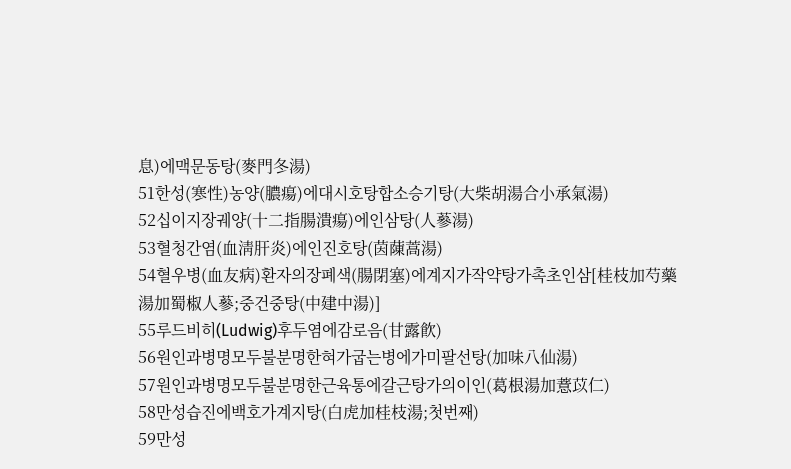息)에맥문동탕(麥門冬湯)
51한성(寒性)농양(膿瘍)에대시호탕합소승기탕(大柴胡湯合小承氣湯)
52십이지장궤양(十二指腸潰瘍)에인삼탕(人蔘湯)
53혈청간염(血淸肝炎)에인진호탕(茵蔯蒿湯)
54혈우병(血友病)환자의장폐색(腸閉塞)에계지가작약탕가촉초인삼[桂枝加芍藥湯加蜀椒人蔘;중건중탕(中建中湯)]
55루드비히(Ludwig)후두염에감로음(甘露飮)
56원인과병명모두불분명한혀가굽는병에가미팔선탕(加味八仙湯)
57원인과병명모두불분명한근육통에갈근탕가의이인(葛根湯加薏苡仁)
58만성습진에백호가계지탕(白虎加桂枝湯;첫번째)
59만성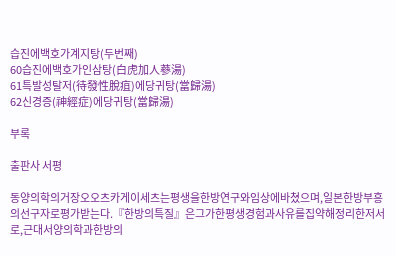습진에백호가계지탕(두번째)
60습진에백호가인삼탕(白虎加人蔘湯)
61특발성탈저(待發性脫疽)에당귀탕(當歸湯)
62신경증(神經症)에당귀탕(當歸湯)

부록

출판사 서평

동양의학의거장오오츠카게이세츠는평생을한방연구와임상에바쳤으며,일본한방부흥의선구자로평가받는다.『한방의특질』은그가한평생경험과사유를집약해정리한저서로,근대서양의학과한방의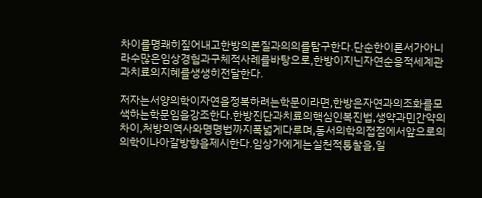차이를명쾌히짚어내고한방의본질과의의를탐구한다.단순한이론서가아니라수많은임상경험과구체적사례를바탕으로,한방이지닌자연순응적세계관과치료의지혜를생생히전달한다.

저자는서양의학이자연을정복하려는학문이라면,한방은자연과의조화를모색하는학문임을강조한다.한방진단과치료의핵심인복진법,생약과민간약의차이,처방의역사와명명법까지폭넓게다루며,동서의학의접점에서앞으로의의학이나아갈방향을제시한다.임상가에게는실천적통찰을,일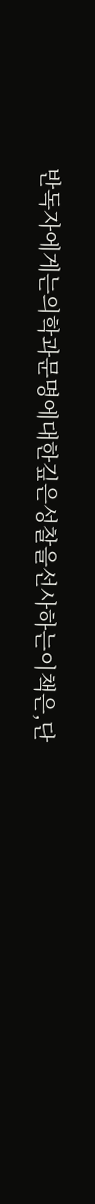반독자에게는의학과문명에대한깊은성찰을선사하는이책은,단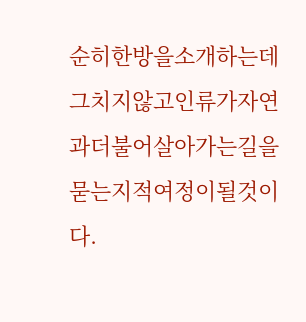순히한방을소개하는데그치지않고인류가자연과더불어살아가는길을묻는지적여정이될것이다.